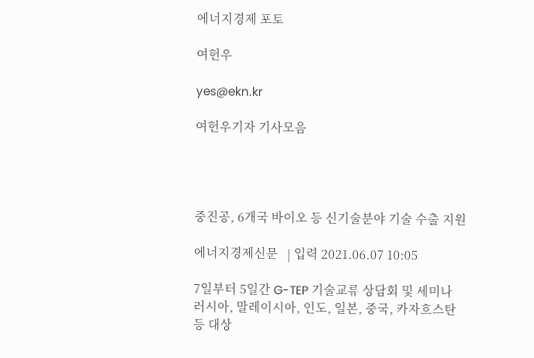에너지경제 포토

여헌우

yes@ekn.kr

여헌우기자 기사모음




중진공, 6개국 바이오 등 신기술분야 기술 수출 지원

에너지경제신문   | 입력 2021.06.07 10:05

7일부터 5일간 G-TEP 기술교류 상담회 및 세미나
러시아, 말레이시아, 인도, 일본, 중국, 카자흐스탄 등 대상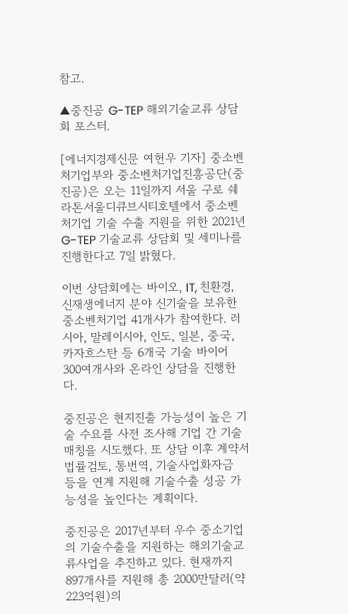참고.

▲중진공 G-TEP 해외기술교류 상담회 포스터.

[에너지경제신문 여헌우 기자] 중소벤처기업부와 중소벤처기업진흥공단(중진공)은 오는 11일까지 서울 구로 쉐라톤서울디큐브시티호텔에서 중소벤처기업 기술 수출 지원을 위한 2021년 G-TEP 기술교류 상담회 및 세미나를 진행한다고 7일 밝혔다.

이번 상담회에는 바이오, IT, 친환경, 신재생에너지 분야 신기술을 보유한 중소벤처기업 41개사가 참여한다. 러시아, 말레이시아, 인도, 일본, 중국, 카자흐스탄 등 6개국 기술 바이어 300여개사와 온라인 상담을 진행한다.

중진공은 현지진출 가능성이 높은 기술 수요를 사전 조사해 기업 간 기술매칭을 시도했다. 또 상담 이후 계약서 법률검토, 통번역, 기술사업화자금 등을 연계 지원해 기술수출 성공 가능성을 높인다는 계획이다.

중진공은 2017년부터 우수 중소기업의 기술수출을 지원하는 해외기술교류사업을 추진하고 있다. 현재까지 897개사를 지원해 총 2000만달러(약 223억원)의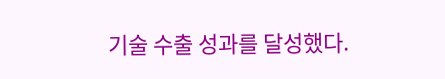기술 수출 성과를 달성했다.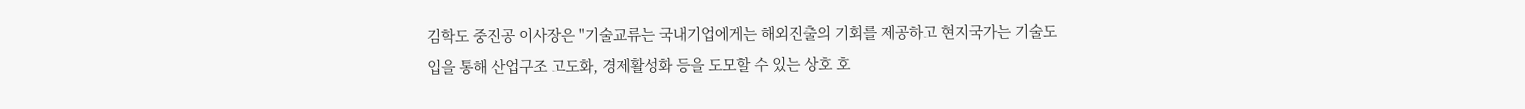김학도 중진공 이사장은 "기술교류는 국내기업에게는 해외진출의 기회를 제공하고 현지국가는 기술도입을 통해 산업구조 고도화, 경제활성화 등을 도모할 수 있는 상호 호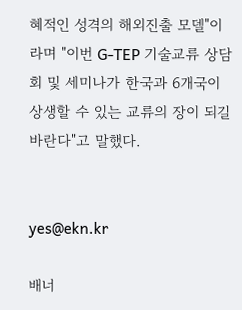혜적인 성격의 해외진출 모델"이라며 "이번 G-TEP 기술교류 상담회 및 세미나가 한국과 6개국이 상생할 수 있는 교류의 장이 되길 바란다"고 말했다.


yes@ekn.kr

배너